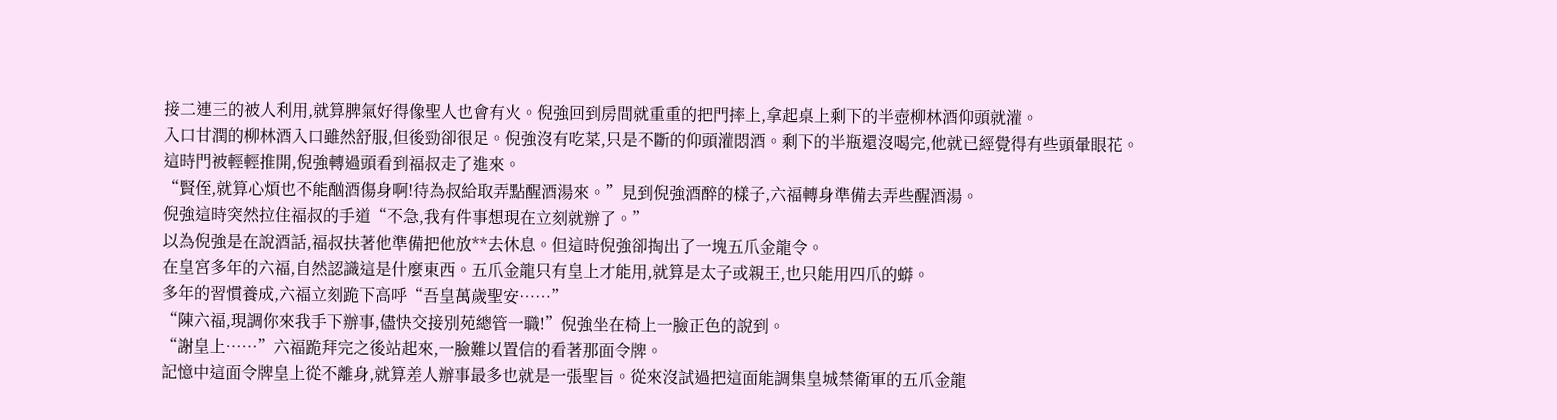接二連三的被人利用,就算脾氣好得像聖人也會有火。倪強回到房間就重重的把門摔上,拿起桌上剩下的半壺柳林酒仰頭就灌。
入口甘潤的柳林酒入口雖然舒服,但後勁卻很足。倪強沒有吃菜,只是不斷的仰頭灌悶酒。剩下的半瓶還沒喝完,他就已經覺得有些頭暈眼花。
這時門被輕輕推開,倪強轉過頭看到福叔走了進來。
“賢侄,就算心煩也不能酗酒傷身啊!待為叔給取弄點醒酒湯來。”見到倪強酒醉的樣子,六福轉身準備去弄些醒酒湯。
倪強這時突然拉住福叔的手道“不急,我有件事想現在立刻就辦了。”
以為倪強是在說酒話,福叔扶著他準備把他放**去休息。但這時倪強卻掏出了一塊五爪金龍令。
在皇宮多年的六福,自然認識這是什麼東西。五爪金龍只有皇上才能用,就算是太子或親王,也只能用四爪的蟒。
多年的習慣養成,六福立刻跪下高呼“吾皇萬歲聖安……”
“陳六福,現調你來我手下辦事,儘快交接別苑總管一職!”倪強坐在椅上一臉正色的說到。
“謝皇上……”六福跪拜完之後站起來,一臉難以置信的看著那面令牌。
記憶中這面令牌皇上從不離身,就算差人辦事最多也就是一張聖旨。從來沒試過把這面能調集皇城禁衛軍的五爪金龍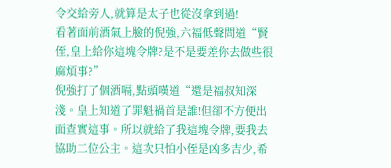令交給旁人,就算是太子也從沒拿到過!
看著面前酒氣上臉的倪強,六福低聲問道“賢侄,皇上給你這塊令牌?是不是要差你去做些很麻煩事?”
倪強打了個酒嗝,點頭嘆道“還是福叔知深淺。皇上知道了罪魁禍首是誰!但卻不方便出面查實這事。所以就給了我這塊令牌,要我去協助二位公主。這次只怕小侄是凶多吉少,希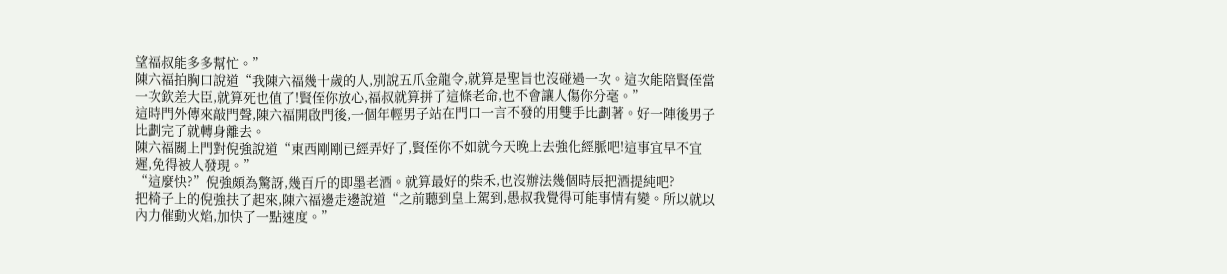望福叔能多多幫忙。”
陳六福拍胸口說道“我陳六福幾十歲的人,別說五爪金龍令,就算是聖旨也沒碰過一次。這次能陪賢侄當一次欽差大臣,就算死也值了!賢侄你放心,福叔就算拼了這條老命,也不會讓人傷你分毫。”
這時門外傳來敲門聲,陳六福開啟門後,一個年輕男子站在門口一言不發的用雙手比劃著。好一陣後男子比劃完了就轉身離去。
陳六福關上門對倪強說道“東西剛剛已經弄好了,賢侄你不如就今天晚上去強化經脈吧!這事宜早不宜遲,免得被人發現。”
“這麼快?”倪強頗為驚訝,幾百斤的即墨老酒。就算最好的柴禾,也沒辦法幾個時辰把酒提純吧?
把椅子上的倪強扶了起來,陳六福邊走邊說道“之前聽到皇上駕到,愚叔我覺得可能事情有變。所以就以內力催動火焰,加快了一點速度。”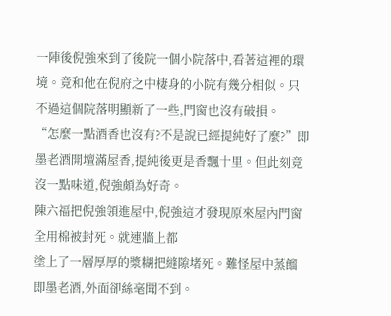一陣後倪強來到了後院一個小院落中,看著這裡的環境。竟和他在倪府之中棲身的小院有幾分相似。只不過這個院落明顯新了一些,門窗也沒有破損。
“怎麼一點酒香也沒有?不是說已經提純好了麼?”即墨老酒開壇滿屋香,提純後更是香飄十里。但此刻竟沒一點味道,倪強頗為好奇。
陳六福把倪強領進屋中,倪強這才發現原來屋內門窗全用棉被封死。就連牆上都
塗上了一層厚厚的漿糊把縫隙堵死。難怪屋中蒸餾即墨老酒,外面卻絲毫聞不到。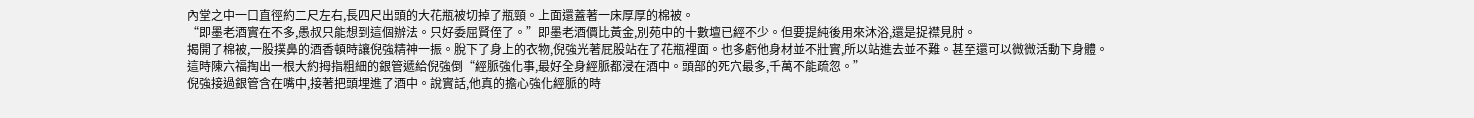內堂之中一口直徑約二尺左右,長四尺出頭的大花瓶被切掉了瓶頸。上面還蓋著一床厚厚的棉被。
“即墨老酒實在不多,愚叔只能想到這個辦法。只好委屈賢侄了。”即墨老酒價比黃金,別苑中的十數壇已經不少。但要提純後用來沐浴,還是捉襟見肘。
揭開了棉被,一股撲鼻的酒香頓時讓倪強精神一振。脫下了身上的衣物,倪強光著屁股站在了花瓶裡面。也多虧他身材並不壯實,所以站進去並不難。甚至還可以微微活動下身體。
這時陳六福掏出一根大約拇指粗細的銀管遞給倪強倒“經脈強化事,最好全身經脈都浸在酒中。頭部的死穴最多,千萬不能疏忽。”
倪強接過銀管含在嘴中,接著把頭埋進了酒中。說實話,他真的擔心強化經脈的時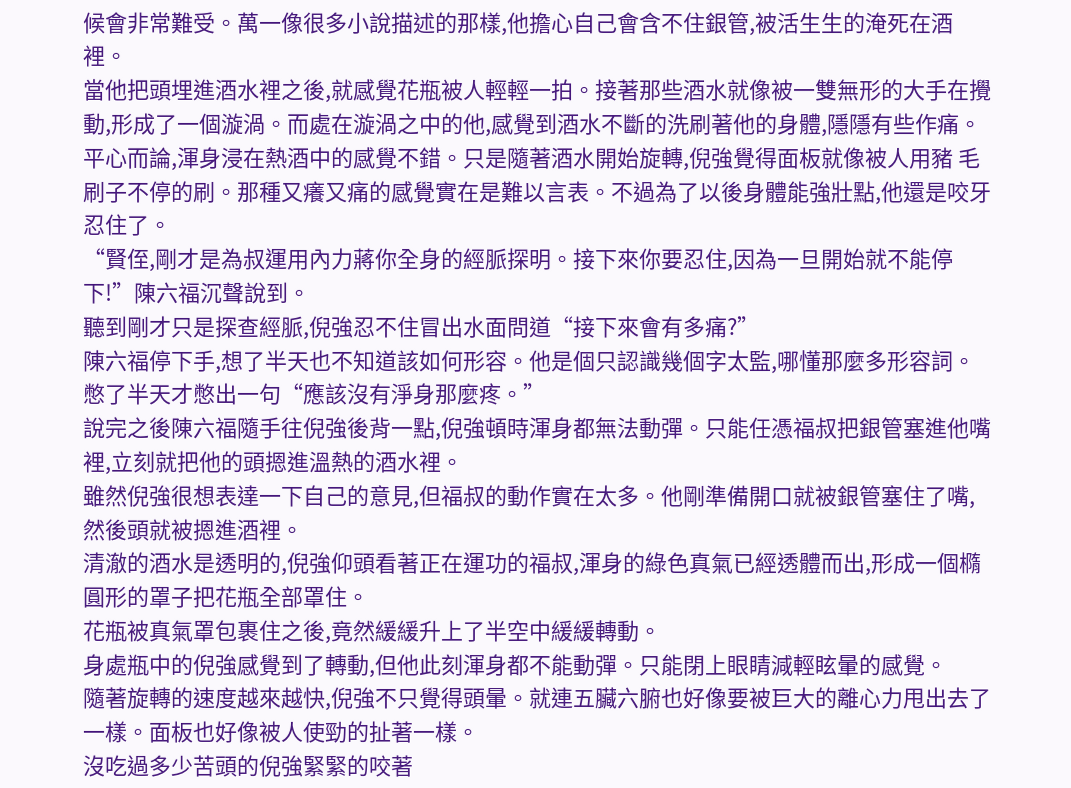候會非常難受。萬一像很多小說描述的那樣,他擔心自己會含不住銀管,被活生生的淹死在酒裡。
當他把頭埋進酒水裡之後,就感覺花瓶被人輕輕一拍。接著那些酒水就像被一雙無形的大手在攪動,形成了一個漩渦。而處在漩渦之中的他,感覺到酒水不斷的洗刷著他的身體,隱隱有些作痛。
平心而論,渾身浸在熱酒中的感覺不錯。只是隨著酒水開始旋轉,倪強覺得面板就像被人用豬 毛刷子不停的刷。那種又癢又痛的感覺實在是難以言表。不過為了以後身體能強壯點,他還是咬牙忍住了。
“賢侄,剛才是為叔運用內力蔣你全身的經脈探明。接下來你要忍住,因為一旦開始就不能停下!”陳六福沉聲說到。
聽到剛才只是探查經脈,倪強忍不住冒出水面問道“接下來會有多痛?”
陳六福停下手,想了半天也不知道該如何形容。他是個只認識幾個字太監,哪懂那麼多形容詞。憋了半天才憋出一句“應該沒有淨身那麼疼。”
說完之後陳六福隨手往倪強後背一點,倪強頓時渾身都無法動彈。只能任憑福叔把銀管塞進他嘴裡,立刻就把他的頭摁進溫熱的酒水裡。
雖然倪強很想表達一下自己的意見,但福叔的動作實在太多。他剛準備開口就被銀管塞住了嘴,然後頭就被摁進酒裡。
清澈的酒水是透明的,倪強仰頭看著正在運功的福叔,渾身的綠色真氣已經透體而出,形成一個橢圓形的罩子把花瓶全部罩住。
花瓶被真氣罩包裹住之後,竟然緩緩升上了半空中緩緩轉動。
身處瓶中的倪強感覺到了轉動,但他此刻渾身都不能動彈。只能閉上眼睛減輕眩暈的感覺。
隨著旋轉的速度越來越快,倪強不只覺得頭暈。就連五臟六腑也好像要被巨大的離心力甩出去了一樣。面板也好像被人使勁的扯著一樣。
沒吃過多少苦頭的倪強緊緊的咬著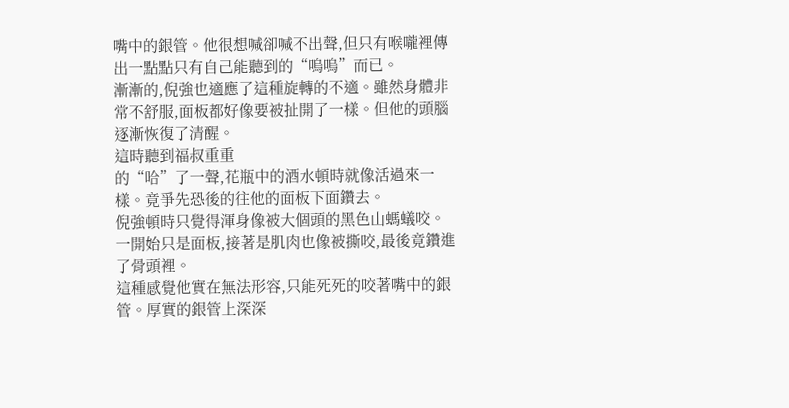嘴中的銀管。他很想喊卻喊不出聲,但只有喉嚨裡傳出一點點只有自己能聽到的“嗚嗚”而已。
漸漸的,倪強也適應了這種旋轉的不適。雖然身體非常不舒服,面板都好像要被扯開了一樣。但他的頭腦逐漸恢復了清醒。
這時聽到福叔重重
的“哈”了一聲,花瓶中的酒水頓時就像活過來一樣。竟爭先恐後的往他的面板下面鑽去。
倪強頓時只覺得渾身像被大個頭的黑色山螞蟻咬。一開始只是面板,接著是肌肉也像被撕咬,最後竟鑽進了骨頭裡。
這種感覺他實在無法形容,只能死死的咬著嘴中的銀管。厚實的銀管上深深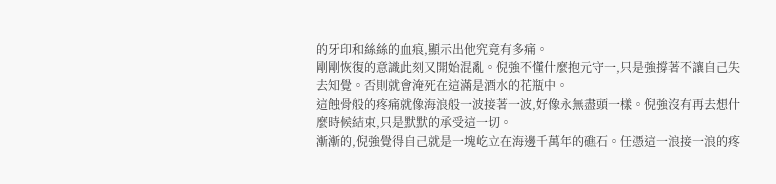的牙印和絲絲的血痕,顯示出他究竟有多痛。
剛剛恢復的意識此刻又開始混亂。倪強不懂什麼抱元守一,只是強撐著不讓自己失去知覺。否則就會淹死在這滿是酒水的花瓶中。
這蝕骨般的疼痛就像海浪般一波接著一波,好像永無盡頭一樣。倪強沒有再去想什麼時候結束,只是默默的承受這一切。
漸漸的,倪強覺得自己就是一塊屹立在海邊千萬年的礁石。任憑這一浪接一浪的疼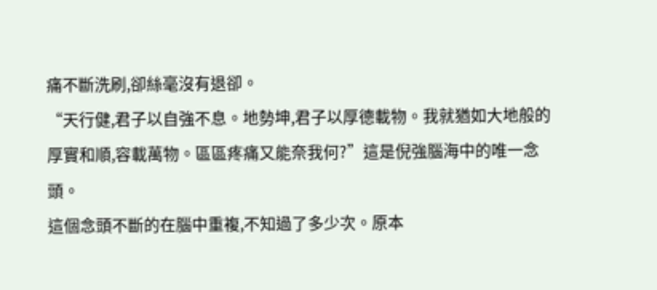痛不斷洗刷,卻絲毫沒有退卻。
“天行健,君子以自強不息。地勢坤,君子以厚德載物。我就猶如大地般的厚實和順,容載萬物。區區疼痛又能奈我何?”這是倪強腦海中的唯一念頭。
這個念頭不斷的在腦中重複,不知過了多少次。原本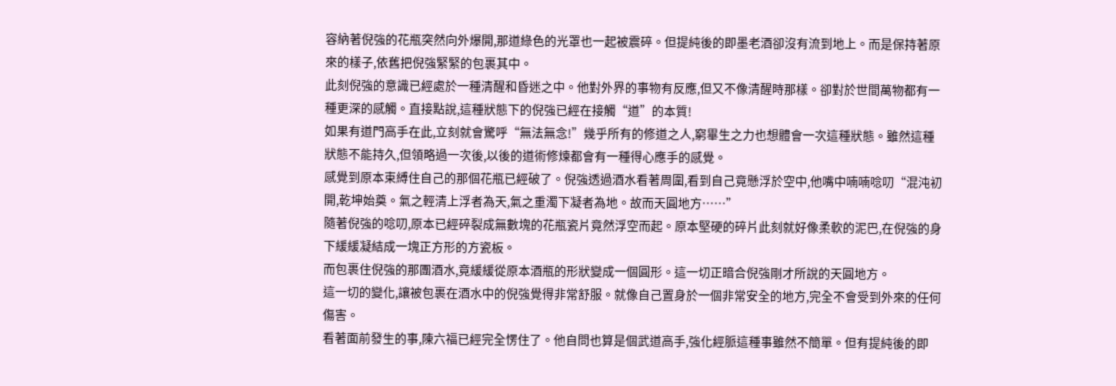容納著倪強的花瓶突然向外爆開,那道綠色的光罩也一起被震碎。但提純後的即墨老酒卻沒有流到地上。而是保持著原來的樣子,依舊把倪強緊緊的包裹其中。
此刻倪強的意識已經處於一種清醒和昏迷之中。他對外界的事物有反應,但又不像清醒時那樣。卻對於世間萬物都有一種更深的感觸。直接點說,這種狀態下的倪強已經在接觸“道”的本質!
如果有道門高手在此,立刻就會驚呼“無法無念!”幾乎所有的修道之人,窮畢生之力也想體會一次這種狀態。雖然這種狀態不能持久,但領略過一次後,以後的道術修煉都會有一種得心應手的感覺。
感覺到原本束縛住自己的那個花瓶已經破了。倪強透過酒水看著周圍,看到自己竟懸浮於空中,他嘴中喃喃唸叨“混沌初開,乾坤始奠。氣之輕清上浮者為天,氣之重濁下凝者為地。故而天圓地方……”
隨著倪強的唸叨,原本已經碎裂成無數塊的花瓶瓷片竟然浮空而起。原本堅硬的碎片此刻就好像柔軟的泥巴,在倪強的身下緩緩凝結成一塊正方形的方瓷板。
而包裹住倪強的那團酒水,竟緩緩從原本酒瓶的形狀變成一個圓形。這一切正暗合倪強剛才所說的天圓地方。
這一切的變化,讓被包裹在酒水中的倪強覺得非常舒服。就像自己置身於一個非常安全的地方,完全不會受到外來的任何傷害。
看著面前發生的事,陳六福已經完全愣住了。他自問也算是個武道高手,強化經脈這種事雖然不簡單。但有提純後的即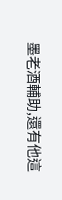墨老酒輔助,還有他這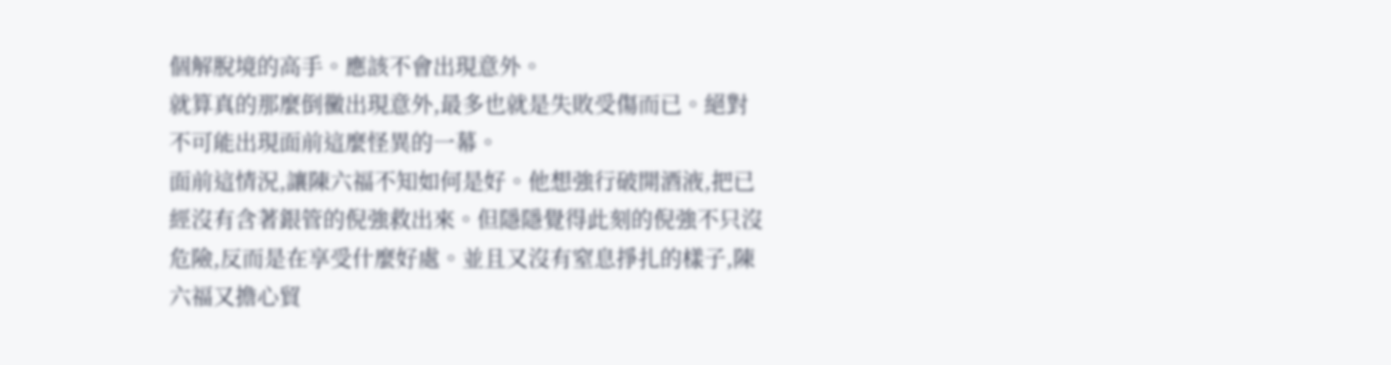個解脫境的高手。應該不會出現意外。
就算真的那麼倒黴出現意外,最多也就是失敗受傷而已。絕對不可能出現面前這麼怪異的一幕。
面前這情況,讓陳六福不知如何是好。他想強行破開酒液,把已經沒有含著銀管的倪強救出來。但隱隱覺得此刻的倪強不只沒危險,反而是在享受什麼好處。並且又沒有窒息掙扎的樣子,陳六福又擔心貿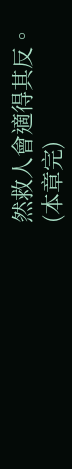然救人會適得其反。
(本章完)